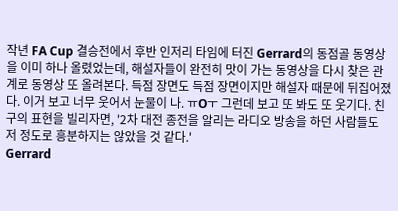작년 FA Cup 결승전에서 후반 인저리 타임에 터진 Gerrard의 동점골 동영상을 이미 하나 올렸었는데, 해설자들이 완전히 맛이 가는 동영상을 다시 찾은 관계로 동영상 또 올려본다. 득점 장면도 득점 장면이지만 해설자 때문에 뒤집어졌다. 이거 보고 너무 웃어서 눈물이 나. ㅠOㅜ 그런데 보고 또 봐도 또 웃기다. 친구의 표현을 빌리자면, '2차 대전 종전을 알리는 라디오 방송을 하던 사람들도 저 정도로 흥분하지는 않았을 것 같다.'
Gerrard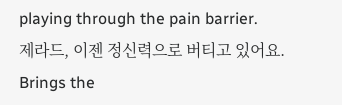playing through the pain barrier.
제라드, 이젠 정신력으로 버티고 있어요.
Brings the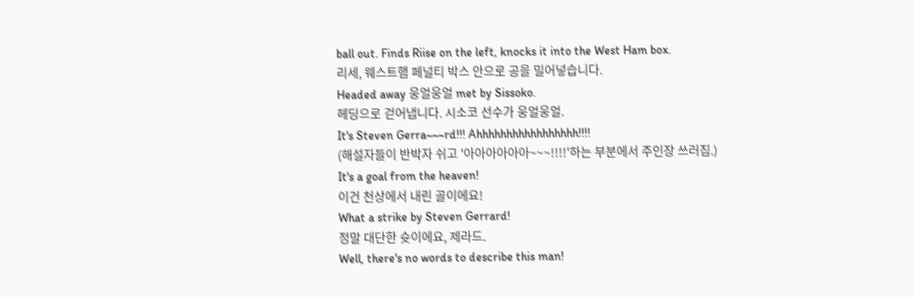ball out. Finds Riise on the left, knocks it into the West Ham box.
리세, 웨스트햄 페널티 박스 안으로 공을 밀어넣습니다.
Headed away 웅얼웅얼 met by Sissoko.
헤딩으로 걷어냅니다. 시소코 선수가 웅얼웅얼.
It's Steven Gerra~~~rd!!! Ahhhhhhhhhhhhhhhhh!!!!
(해설자들이 반박자 쉬고 '아아아아아아~~~!!!!'하는 부분에서 주인장 쓰러짐.)
It's a goal from the heaven!
이건 천상에서 내린 골이에요!
What a strike by Steven Gerrard!
정말 대단한 슛이에요, 제라드.
Well, there's no words to describe this man!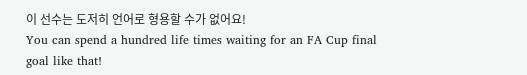이 선수는 도저히 언어로 형용할 수가 없어요!
You can spend a hundred life times waiting for an FA Cup final goal like that!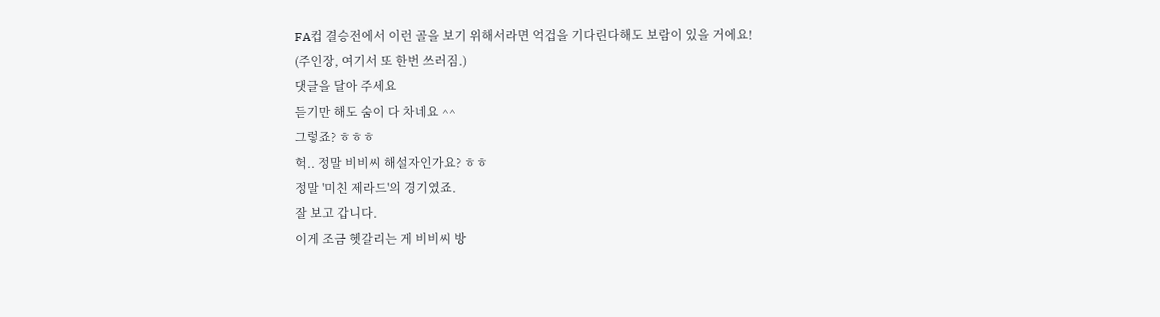FA컵 결승전에서 이런 골을 보기 위해서라면 억겁을 기다린다해도 보람이 있을 거에요!
(주인장, 여기서 또 한번 쓰러짐.)
댓글을 달아 주세요
듣기만 해도 숨이 다 차네요 ^^
그렇죠? ㅎㅎㅎ
헉.. 정말 비비씨 해설자인가요? ㅎㅎ
정말 '미친 제라드'의 경기였죠.
잘 보고 갑니다.
이게 조금 헷갈리는 게 비비씨 방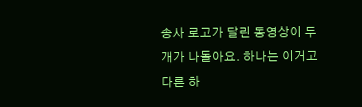송사 로고가 달린 동영상이 두개가 나돌아요. 하나는 이거고 다른 하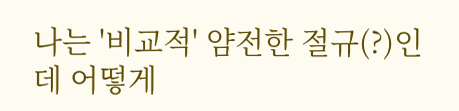나는 '비교적' 얌전한 절규(?)인데 어떻게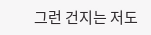그런 건지는 저도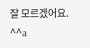잘 모르겠어요. ^^a